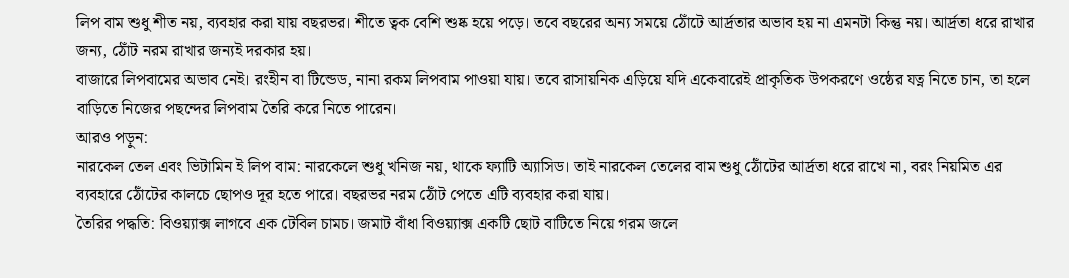লিপ বাম শুধু শীত নয়, ব্যবহার করা যায় বছরভর। শীতে ত্বক বেশি শুষ্ক হয়ে পড়ে। তবে বছরের অন্য সময়ে ঠোঁটে আর্দ্রতার অভাব হয় না এমনটা কিন্তু নয়। আর্দ্রতা ধরে রাখার জন্য, ঠোঁট নরম রাখার জন্যই দরকার হয়।
বাজারে লিপবামের অভাব নেই। রংহীন বা টিন্ডেড, নানা রকম লিপবাম পাওয়া যায়। তবে রাসায়নিক এড়িয়ে যদি একেবারেই প্রাকৃতিক উপকরণে ওষ্ঠের যত্ন নিতে চান, তা হলে বাড়িতে নিজের পছন্দের লিপবাম তৈরি করে নিতে পারেন।
আরও পড়ুন:
নারকেল তেল এবং ভিটামিন ই লিপ বাম: নারকেলে শুধু খনিজ নয়, থাকে ফ্যাটি অ্যাসিড। তাই নারকেল তেলের বাম শুধু ঠোঁটের আর্দ্রতা ধরে রাখে না, বরং নিয়মিত এর ব্যবহারে ঠোঁটের কালচে ছোপও দূর হতে পারে। বছরভর নরম ঠোঁট পেতে এটি ব্যবহার করা যায়।
তৈরির পদ্ধতি: বিওয়্যাক্স লাগবে এক টেবিল চামচ। জমাট বাঁধা বিওয়্যাক্স একটি ছোট বাটিতে নিয়ে গরম জলে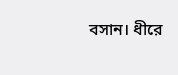বসান। ধীরে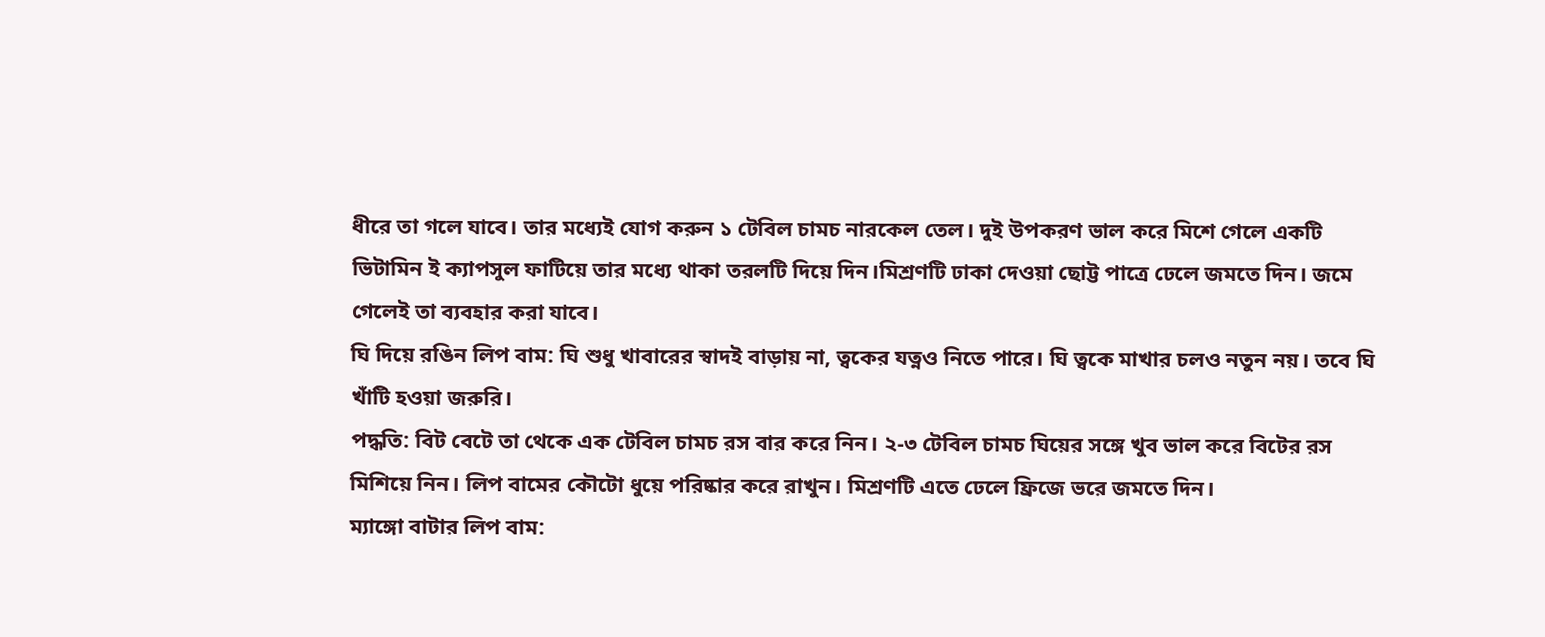ধীরে তা গলে যাবে। তার মধ্যেই যোগ করুন ১ টেবিল চামচ নারকেল তেল। দুই উপকরণ ভাল করে মিশে গেলে একটি ভিটামিন ই ক্যাপসুল ফাটিয়ে তার মধ্যে থাকা তরলটি দিয়ে দিন।মিশ্রণটি ঢাকা দেওয়া ছোট্ট পাত্রে ঢেলে জমতে দিন। জমে গেলেই তা ব্যবহার করা যাবে।
ঘি দিয়ে রঙিন লিপ বাম: ঘি শুধু খাবারের স্বাদই বাড়ায় না, ত্বকের যত্নও নিতে পারে। ঘি ত্বকে মাখার চলও নতুন নয়। তবে ঘি খাঁটি হওয়া জরুরি।
পদ্ধতি: বিট বেটে তা থেকে এক টেবিল চামচ রস বার করে নিন। ২-৩ টেবিল চামচ ঘিয়ের সঙ্গে খুব ভাল করে বিটের রস মিশিয়ে নিন। লিপ বামের কৌটো ধুয়ে পরিষ্কার করে রাখুন। মিশ্রণটি এতে ঢেলে ফ্রিজে ভরে জমতে দিন।
ম্যাঙ্গো বাটার লিপ বাম: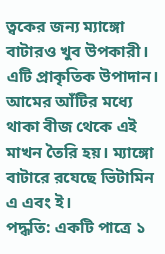ত্বকের জন্য ম্যাঙ্গো বাটারও খুব উপকারী। এটি প্রাকৃতিক উপাদান। আমের আঁটির মধ্যে থাকা বীজ থেকে এই মাখন তৈরি হয়। ম্যাঙ্গো বাটারে রযেছে ভিটামিন এ এবং ই।
পদ্ধতি: একটি পাত্রে ১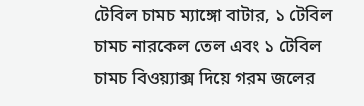টেবিল চামচ ম্যাঙ্গো বাটার, ১ টেবিল চামচ নারকেল তেল এবং ১ টেবিল চামচ বিওয়্যাক্স দিয়ে গরম জলের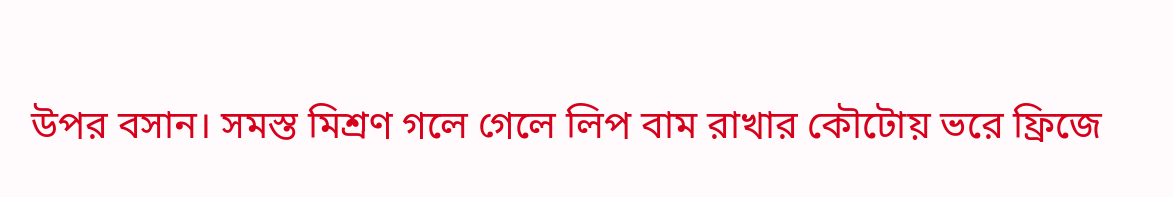উপর বসান। সমস্ত মিশ্রণ গলে গেলে লিপ বাম রাখার কৌটোয় ভরে ফ্রিজে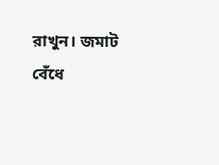রাখুন। জমাট বেঁধে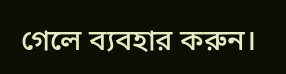গেলে ব্যবহার করুন।